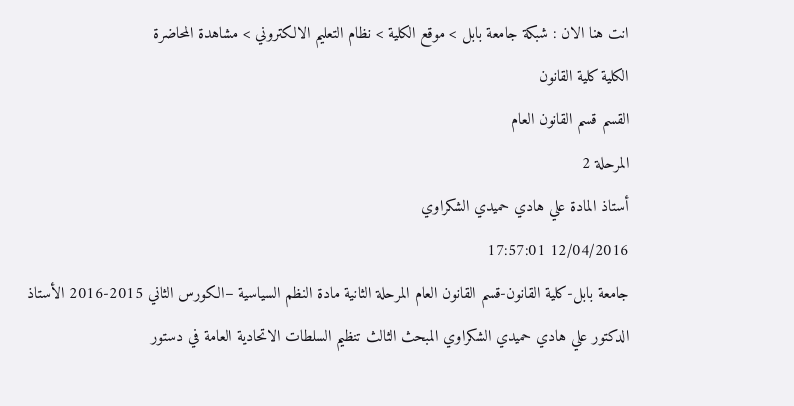انت هنا الان : شبكة جامعة بابل > موقع الكلية > نظام التعليم الالكتروني > مشاهدة المحاضرة
الكلية كلية القانون
القسم قسم القانون العام
المرحلة 2
أستاذ المادة علي هادي حميدي الشكراوي
12/04/2016 17:57:01
جامعة بابل-كلية القانون-قسم القانون العام المرحلة الثانية مادة النظم السياسية –الكورس الثاني 2015-2016 الأستاذ الدكتور علي هادي حميدي الشكراوي المبحث الثالث تنظيم السلطات الاتحادية العامة في دستور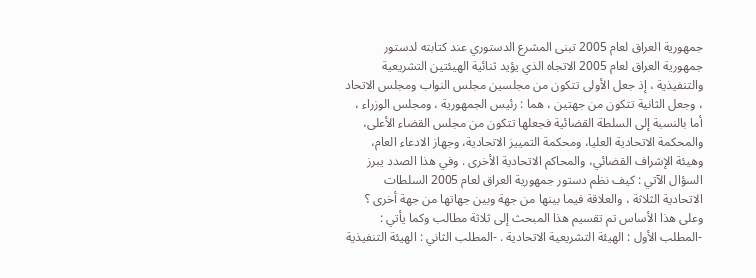جمهورية العراق لعام 2005 تبنى المشرع الدستوري عند كتابته لدستور جمهورية العراق لعام 2005 الاتجاه الذي يؤيد ثنائية الهيئتين التشريعية والتنفيذية ، إذ جعل الأولى تتكون من مجلسين مجلس النواب ومجلس الاتحاد ، وجعل الثانية تتكون من جهتين ، هما : رئيس الجمهورية ، ومجلس الوزراء ، أما بالنسبة إلى السلطة القضائية فجعلها تتكون من مجلس القضاء الأعلى، والمحكمة الاتحادية العليا، ومحكمة التمييز الاتحادية، وجهاز الادعاء العام، وهيئة الإشراف القضائي، والمحاكم الاتحادية الأخرى . وفي هذا الصدد يبرز السؤال الآتي : كيف نظم دستور جمهورية العراق لعام 2005 السلطات الاتحادية الثلاثة ، والعلاقة فيما بينها من جهة وبين جهاتها من جهة أخرى ؟ وعلى هذا الأساس تم تقسيم هذا المبحث إلى ثلاثة مطالب وكما يأتي : -المطلب الأول : الهيئة التشريعية الاتحادية . -المطلب الثاني : الهيئة التنفيذية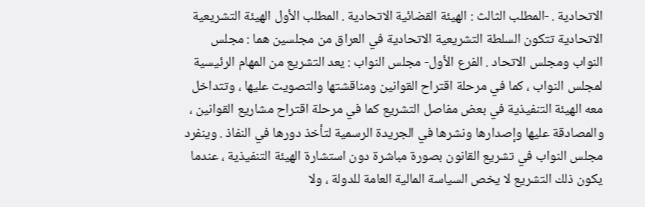الاتحادية . -المطلب الثالث : الهيئة القضائية الاتحادية . المطلب الأول الهيئة التشريعية الاتحادية تتكون السلطة التشريعية الاتحادية في العراق من مجلسين هما : مجلس النواب ومجلس الاتحاد . الفرع الأول- مجلس النواب : يعد التشريع من المهام الرئيسية لمجلس النواب ، كما في مرحلة اقتراح القوانين ومناقشتها والتصويت عليها ، وتتداخل معه الهيئة التنفيذية في بعض مفاصل التشريع كما في مرحلة اقتراح مشاريع القوانين ، والمصادقة عليها وإصدارها ونشرها في الجريدة الرسمية لتأخذ دورها في النفاذ . وينفرد مجلس النواب في تشريع القانون بصورة مباشرة دون استشارة الهيئة التنفيذية ، عندما يكون ذلك التشريع لا يخص السياسة المالية العامة للدولة ، ولا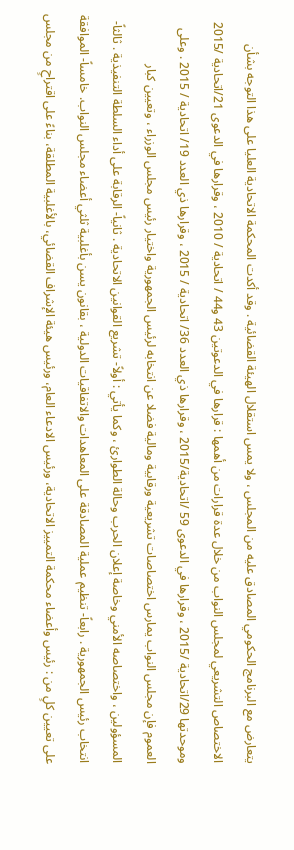يتعارض مع البرنامج الحكومي المصادق عليه من المجلس ، ولا يمس استقلال الهيئة القضائية . وقد أكدت المحكمة الاتحادية العليا على هذا التوجه بشأن الاختصاص التشريعي لمجلس النواب من خلال عدة قرارات من أهمها : قرارها في الدعوتين 43 و44 / اتحادية / 2010 ، وقرارها في الدعوى 21/اتحادية /2015 وموحدتها 29/اتحادية /2015 ، وقرارها في الدعوى 59 /اتحادية/2015 ، وقرارها ذي العدد 36/ اتحادية / 2015 ، وقرارها ذي العدد 19/ اتحادية / 2015 . وعلى العموم فإن مجلس النواب يمارس اختصاصات تشريعية ورقابية ومالية فضلا عن انتخابه لرئيس الجمهورية واختيار رئيس مجلس الوزراء ، وتعيين كبار المسؤولين ، واختصاصه الأمني وخاصة إعلان الحرب وحالة الطوارئ ، وكما يأتي : أولاً- تشريع القوانين الاتحادية . ثانياً- الرقابة على أداء السلطة التنفيذية . ثالثاً- انتخاب رئيس الجمهورية . رابعاً- تنظيم عملية المصادقة على المعاهدات والاتفاقيات الدولية ، بقانون يسن بأغلبية ثلثي أعضاء مجلس النواب. خامساً- الموافقة على تعيين كلٍ من : رئيس وأعضاء محكمة التمييز الاتحادية، ورئيس الادعاء العام، ورئيس هيئة الإشراف القضائي، بالأغلبية المطلقة، بناءً على اقتراحٍ من مجلس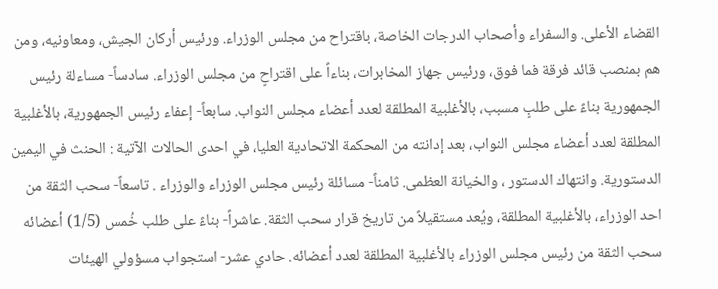القضاء الأعلى. والسفراء وأصحاب الدرجات الخاصة، باقتراح من مجلس الوزراء. ورئيس أركان الجيش، ومعاونيه، ومن هم بمنصب قائد فرقة فما فوق، ورئيس جهاز المخابرات، بناءاً على اقتراحٍ من مجلس الوزراء. سادساً- مساءلة رئيس الجمهورية بناءً على طلبٍ مسبب، بالأغلبية المطلقة لعدد أعضاء مجلس النواب. سابعاً- إعفاء رئيس الجمهورية، بالأغلبية المطلقة لعدد أعضاء مجلس النواب، بعد إدانته من المحكمة الاتحادية العليا، في احدى الحالات الآتية : الحنث في اليمين الدستورية. وانتهاك الدستور ، والخيانة العظمى. ثامناً- مسائلة رئيس مجلس الوزراء والوزراء . تاسعاً- سحب الثقة من احد الوزراء، بالأغلبية المطلقة، ويُعد مستقيلاً من تاريخ قرار سحب الثقة. عاشراً- بناءً على طلب خُمس (1/5) أعضائه سحب الثقة من رئيس مجلس الوزراء بالأغلبية المطلقة لعدد أعضائه. حادي عشر- استجواب مسؤولي الهيئات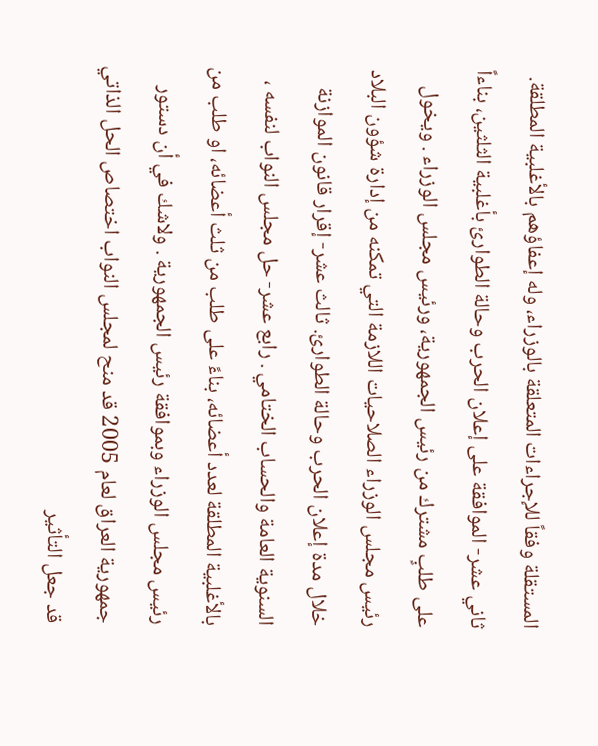المستقلة وفقاً للإجراءات المتعلقة بالوزراء، وله إعفاؤهم بالأغلبية المطلقة. ثاني عشر- الموافقة على إعلان الحرب وحالة الطوارئ بأغلبية الثلثين، بناءاً على طلبٍ مشترك من رئيس الجمهورية، ورئيس مجلس الوزراء . ويخول رئيس مجلس الوزراء الصلاحيات اللازمة التي تمكنه من إدارة شؤون البلاد خلال مدة إعلان الحرب وحالة الطوارئ. ثالث عشر- إقرار قانون الموازنة السنوية العامة والحساب الختامي . رابع عشر- حل مجلس النواب لنفسه ، بالأغلبية المطلقة لعدد أعضائه، بناءً على طلب من ثلث أعضائه، او طلب من رئيس مجلس الوزراء وبموافقة رئيس الجمهورية . ولاشك في أن دستور جمهورية العراق لعام 2005 قد منح لمجلس النواب اختصاص الحل الذاتي قد جعل التأثير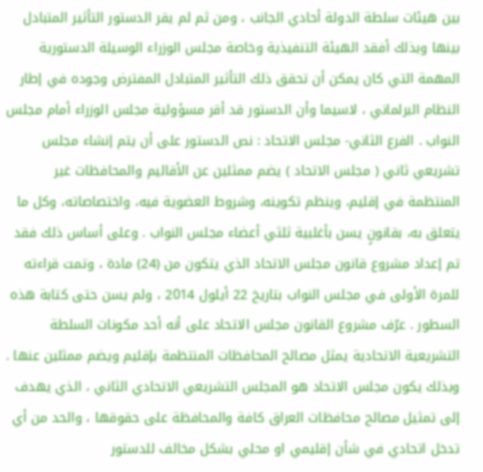بين هيئات سلطة الدولة أحادي الجانب ، ومن ثم لم يقر الدستور التأثير المتبادل بينها وبذلك أفقد الهيئة التنفيذية وخاصة مجلس الوزراء الوسيلة الدستورية المهمة التي كان يمكن أن تحقق ذلك التأثير المتبادل المفترض وجوده في إطار النظام البرلماني ، لاسيما وأن الدستور قد أقر مسؤولية مجلس الوزراء أمام مجلس النواب . الفرع الثاني- مجلس الاتحاد : نص الدستور على أن يتم إنشاء مجلس تشريعي ثاني ( مجلس الاتحاد ) يضم ممثلين عن الأقاليم والمحافظات غير المنتظمة في إقليم، وينظم تكوينه، وشروط العضوية فيه، واختصاصاته، وكل ما يتعلق به، بقانونٍ يسن بأغلبية ثلثي أعضاء مجلس النواب . وعلى أساس ذلك فقد تم إعداد مشروع قانون مجلس الاتحاد الذي يتكون من (24) مادة ، وتمت قراءته للمرة الأولى في مجلس النواب بتاريخ 22 أيلول 2014 ، ولم يسن حتى كتابة هذه السطور . عرّف مشروع القانون مجلس الاتحاد على أنه أحد مكونات السلطة التشريعية الاتحادية يمثل مصالح المحافظات المنتظمة بإقليم ويضم ممثلين عنها . وبذلك يكون مجلس الاتحاد هو المجلس التشريعي الاتحادي الثاني ، الذي يهدف إلى تمثيل مصالح محافظات العراق كافة والمحافظة على حقوقها ، والحد من أي تدخل اتحادي في شأن إقليمي او محلي بشكل مخالف للدستور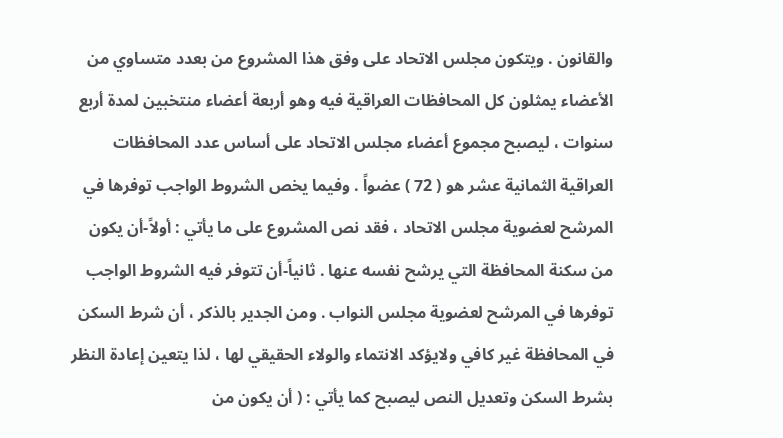والقانون . ويتكون مجلس الاتحاد على وفق هذا المشروع من بعدد متساوي من الأعضاء يمثلون كل المحافظات العراقية فيه وهو أربعة أعضاء منتخبين لمدة أربع سنوات ، ليصبح مجموع أعضاء مجلس الاتحاد على أساس عدد المحافظات العراقية الثمانية عشر هو ( 72 ) عضواً . وفيما يخص الشروط الواجب توفرها في المرشح لعضوية مجلس الاتحاد ، فقد نص المشروع على ما يأتي : أولاً-أن يكون من سكنة المحافظة التي يرشح نفسه عنها . ثانياً-أن تتوفر فيه الشروط الواجب توفرها في المرشح لعضوية مجلس النواب . ومن الجدير بالذكر ، أن شرط السكن في المحافظة غير كافي ولايؤكد الانتماء والولاء الحقيقي لها ، لذا يتعين إعادة النظر بشرط السكن وتعديل النص ليصبح كما يأتي : ( أن يكون من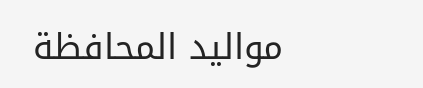مواليد المحافظة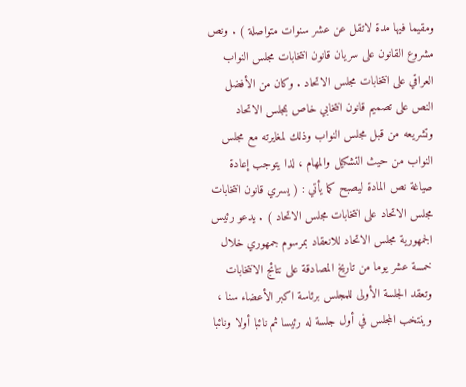ومقيما فيها مدة لاتقل عن عشر سنوات متواصلة ) . ونص مشروع القانون على سريان قانون انتخابات مجلس النواب العراقي على انتخابات مجلس الاتحاد . وكان من الأفضل النص على تصميم قانون انتخابي خاص بمجلس الاتحاد وتشريعه من قبل مجلس النواب وذلك لمغايرته مع مجلس النواب من حيث التشكيل والمهام ، لذا يتوجب إعادة صياغة نص المادة ليصبح كما يأتي : ( يسري قانون انتخابات مجلس الاتحاد على انتخابات مجلس الاتحاد ) . يدعو رئيس الجمهورية مجلس الاتحاد للانعقاد بمرسوم جمهوري خلال خمسة عشر يوما من تاريخ المصادقة على نتائج الانتخابات وتعقد الجلسة الأولى للمجلس برئاسة اكبر الأعضاء سنا ، وينتخب المجلس في أول جلسة له رئيسا ثم نائبا أولا ونائبا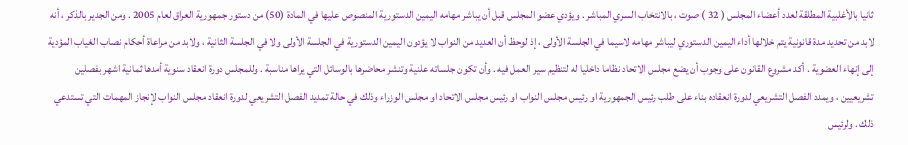ثانيا بالأغلبية المطلقة لعدد أعضاء المجلس ( 32 ) صوت ، بالانتخاب السري المباشر . ويؤدي عضو المجلس قبل أن يباشر مهامه اليمين الدستورية المنصوص عليها في المادة (50) من دستور جمهورية العراق لعام 2005 . ومن الجدير بالذكر ، أنه لابد من تحديد مدة قانونية يتم خلالها أداء اليمين الدستوري ليباشر مهامه لاسيما في الجلسة الأولى ، إذ لوحظ أن العديد من النواب لا يؤدون اليمين الدستورية في الجلسة الأولى ولا في الجلسة الثانية ، ولابد من مراعاة أحكام نصاب الغياب المؤدية إلى إنهاء العضوية . أكد مشروع القانون على وجوب أن يضع مجلس الاتحاد نظاما داخليا له لتنظيم سير العمل فيه . وأن تكون جلساته علنية وتنشر محاضرها بالوسائل التي يراها مناسبة . وللمجلس دورة انعقاد سنوية أمدها ثمانية اشهر بفصلين تشريعيين ، ويمدد الفصل التشريعي لدورة انعقاده بناء على طلب رئيس الجمهورية او رئيس مجلس النواب او رئيس مجلس الاتحاد او مجلس الوزراء وذلك في حالة تمديد الفصل التشريعي لدورة انعقاد مجلس النواب لإنجاز المهمات التي تستدعي ذلك . ولرئيس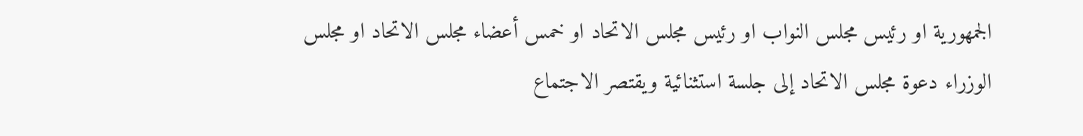الجمهورية او رئيس مجلس النواب او رئيس مجلس الاتحاد او خمس أعضاء مجلس الاتحاد او مجلس الوزراء دعوة مجلس الاتحاد إلى جلسة استثنائية ويقتصر الاجتماع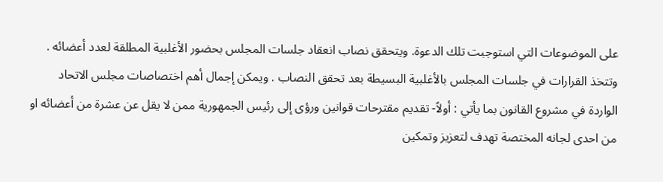على الموضوعات التي استوجبت تلك الدعوة. ويتحقق نصاب انعقاد جلسات المجلس بحضور الأغلبية المطلقة لعدد أعضائه . وتتخذ القرارات في جلسات المجلس بالأغلبية البسيطة بعد تحقق النصاب . ويمكن إجمال أهم اختصاصات مجلس الاتحاد الواردة في مشروع القانون بما يأتي : أولاً- تقديم مقترحات قوانين ورؤى إلى رئيس الجمهورية ممن لا يقل عن عشرة من أعضائه او من احدى لجانه المختصة تهدف لتعزيز وتمكين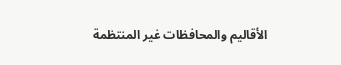الأقاليم والمحافظات غير المنتظمة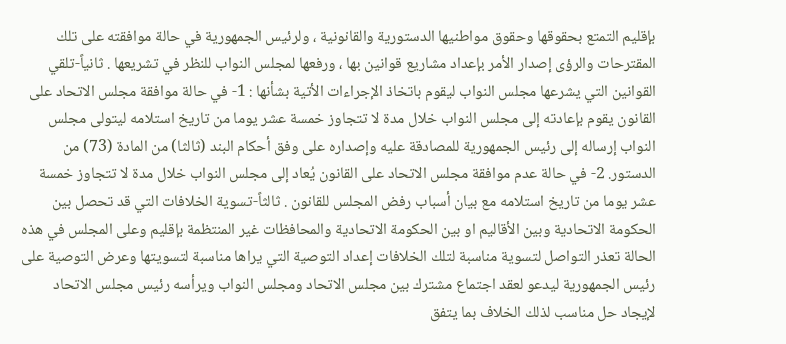بإقليم التمتع بحقوقها وحقوق مواطنيها الدستورية والقانونية ، ولرئيس الجمهورية في حالة موافقته على تلك المقترحات والرؤى إصدار الأمر بإعداد مشاريع قوانين بها ، ورفعها لمجلس النواب للنظر في تشريعها . ثانياً-تلقي القوانين التي يشرعها مجلس النواب ليقوم باتخاذ الإجراءات الأتية بشأنها : 1- في حالة موافقة مجلس الاتحاد على القانون يقوم بإعادته إلى مجلس النواب خلال مدة لا تتجاوز خمسة عشر يوما من تاريخ استلامه ليتولى مجلس النواب إرساله إلى رئيس الجمهورية للمصادقة عليه وإصداره على وفق أحكام البند (ثالثا) من المادة (73) من الدستور. 2- في حالة عدم موافقة مجلس الاتحاد على القانون يُعاد إلى مجلس النواب خلال مدة لا تتجاوز خمسة عشر يوما من تاريخ استلامه مع بيان أسباب رفض المجلس للقانون . ثالثاً-تسوية الخلافات التي قد تحصل بين الحكومة الاتحادية وبين الأقاليم او بين الحكومة الاتحادية والمحافظات غير المنتظمة بإقليم وعلى المجلس في هذه الحالة تعذر التواصل لتسوية مناسبة لتلك الخلافات إعداد التوصية التي يراها مناسبة لتسويتها وعرض التوصية على رئيس الجمهورية ليدعو لعقد اجتماع مشترك بين مجلس الاتحاد ومجلس النواب ويرأسه رئيس مجلس الاتحاد لإيجاد حل مناسب لذلك الخلاف بما يتفق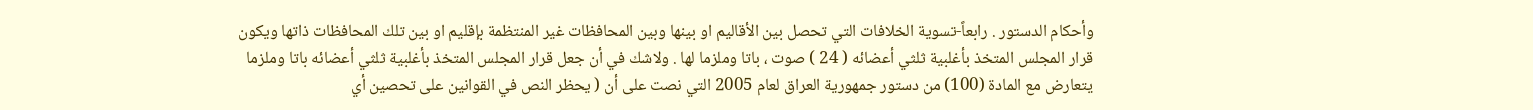وأحكام الدستور . رابعاً-تسوية الخلافات التي تحصل بين الأقاليم او بينها وبين المحافظات غير المنتظمة بإقليم او بين تلك المحافظات ذاتها ويكون قرار المجلس المتخذ بأغلبية ثلثي أعضائه ( 24 ) صوت ، باتا وملزما لها . ولاشك في أن جعل قرار المجلس المتخذ بأغلبية ثلثي أعضائه باتا وملزما يتعارض مع المادة (100) من دستور جمهورية العراق لعام 2005 التي نصت على أن ( يحظر النص في القوانين على تحصين أي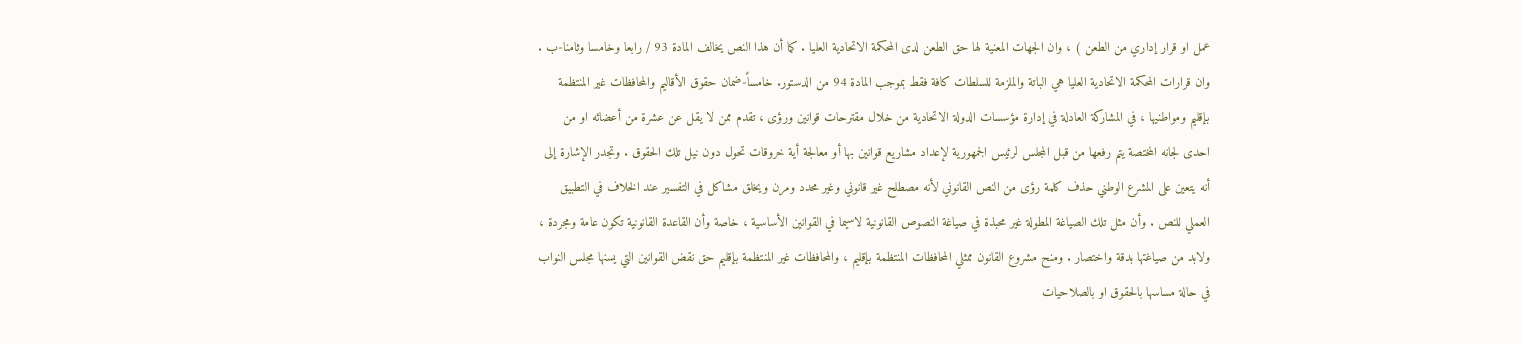عمل او قرار إداري من الطعن ) ، وان الجهات المعنية لها حق الطعن لدى المحكمة الاتحادية العليا . كما أن هذا النص يخالف المادة 93 / رابعا وخامسا وثامنا-ب . وان قرارات المحكمة الاتحادية العليا هي الباتة والملزمة للسلطات كافة فقط بموجب المادة 94 من الدستور. خامساً-ضمان حقوق الأقاليم والمحافظات غير المنتظمة بإقليم ومواطنيها ، في المشاركة العادلة في إدارة مؤسسات الدولة الاتحادية من خلال مقترحات قوانين ورؤى ، تقدم ممن لا يقل عن عشرة من أعضائه او من احدى لجانه المختصة يتم رفعها من قبل المجلس لرئيس الجمهورية لإعداد مشاريع قوانين بها أو معالجة أية خروقات تحول دون نيل تلك الحقوق . وتجدر الإشارة إلى أنه يتعين على المشرع الوطني حذف كلمة رؤى من النص القانوني لأنه مصطلح غير قانوني وغير محدد ومرن ويخلق مشاكل في التفسير عند الخلاف في التطبيق العملي للنص . وأن مثل تلك الصياغة المطولة غير محبذة في صياغة النصوص القانونية لاسيما في القوانين الأساسية ، خاصة وأن القاعدة القانونية تكون عامة ومجردة ، ولابد من صياغتها بدقة واختصار . ومنح مشروع القانون ممثلي المحافظات المنتظمة بإقليم ، والمحافظات غير المنتظمة بإقليم حق نقض القوانين التي يسنها مجلس النواب في حالة مساسها بالحقوق او بالصلاحيات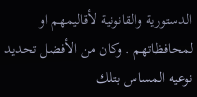الدستورية والقانونية لأقاليمهم او لمحافظاتهم . وكان من الأفضل تحديد نوعيه المساس بتلك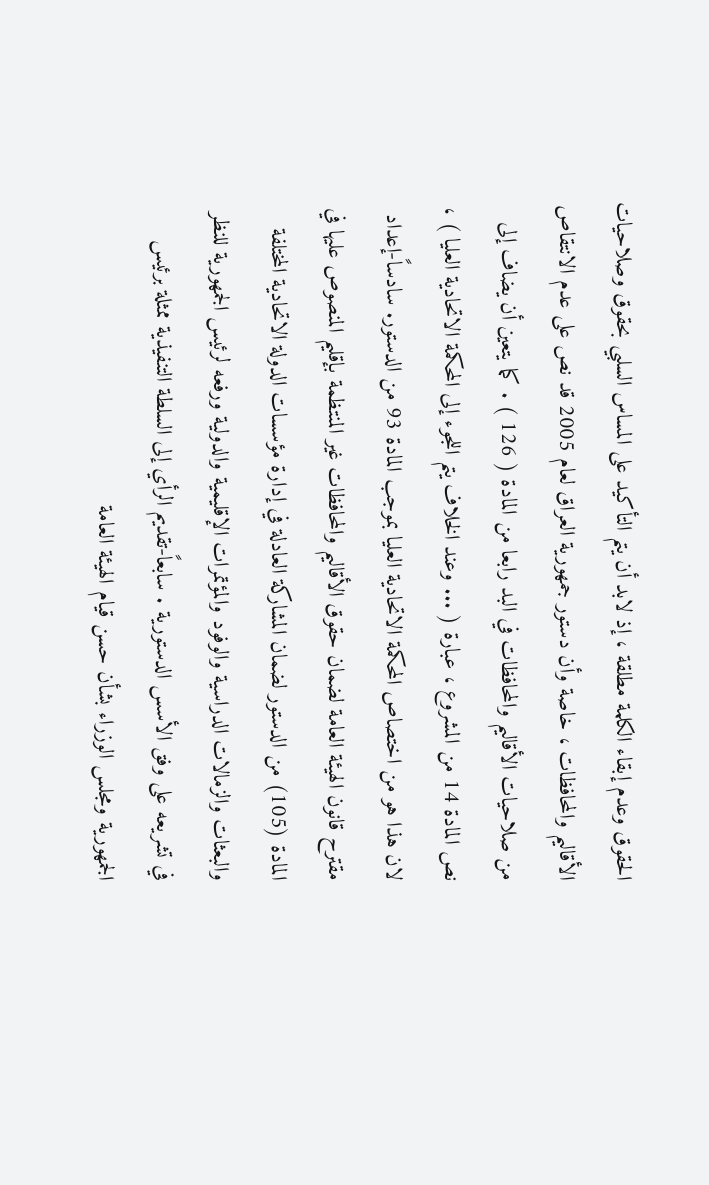الحقوق وعدم إبقاء الكلمة مطلقة ، إذ لابد أن يتم التأكيد على المساس السلبي بحقوق وصلاحيات الأقاليم والمحافظات ، خاصة وأن دستور جمهورية العراق لعام 2005 قد نص على عدم الانتقاص من صلاحيات الأقاليم والمحافظات في البد رابعا من المادة ( 126 ) . كما يتعين أن يضاف إلى نص المادة 14 من المشروع ، عبارة ( ... وعند الخلاف يتم اللجوء إلى المحكمة الاتحادية العليا ) ، لان هذا هو من اختصاص المحكمة الاتحادية العليا بموجب المادة 93 من الدستور. سادساً-إعداد مقترح قانون الهيئة العامة لضمان حقوق الأقاليم والمحافظات غير المنتظمة بإقليم المنصوص عليها في المادة (105) من الدستور لضمان المشاركة العادلة في إدارة مؤسسات الدولة الاتحادية المختلفة والبعثات والزمالات الدراسية والوفود والمؤتمرات الإقليمية والدولية ورفعه لرئيس الجمهورية للنظر في تشريعه على وفق الأسس الدستورية . سابعاً-تقديم الرأي إلى السلطة التنفيذية ممثلة برئيس الجمهورية ومجلس الوزراء بشأن حسن قيام الهيئة العامة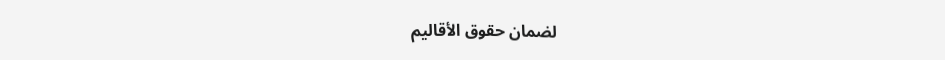لضمان حقوق الأقاليم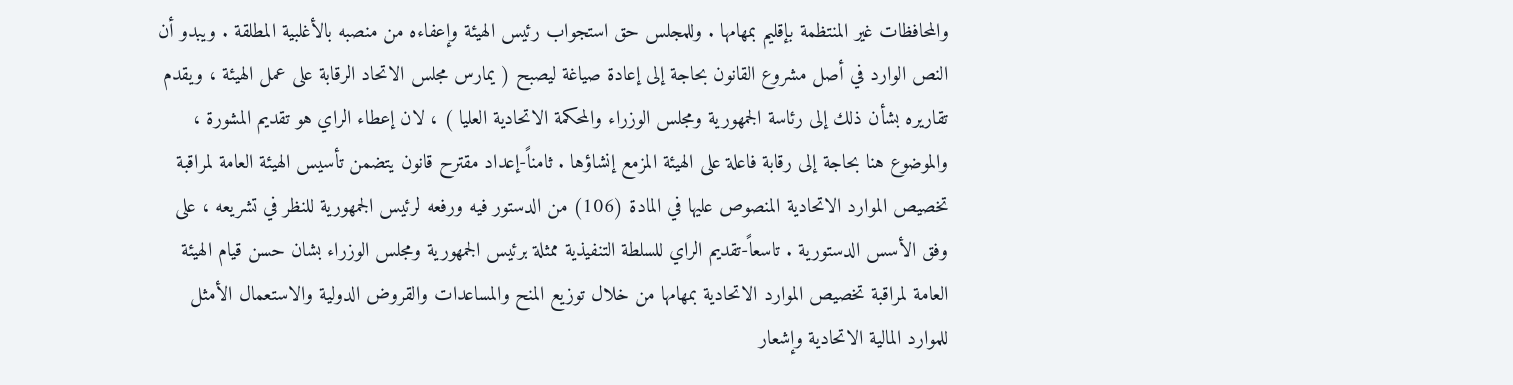والمحافظات غير المنتظمة بإقليم بمهامها . وللمجلس حق استجواب رئيس الهيئة وإعفاءه من منصبه بالأغلبية المطلقة . ويبدو أن النص الوارد في أصل مشروع القانون بحاجة إلى إعادة صياغة ليصبح ( يمارس مجلس الاتحاد الرقابة على عمل الهيئة ، ويقدم تقاريره بشأن ذلك إلى رئاسة الجمهورية ومجلس الوزراء والمحكمة الاتحادية العليا ) ، لان إعطاء الراي هو تقديم المشورة ، والموضوع هنا بحاجة إلى رقابة فاعلة على الهيئة المزمع إنشاؤها . ثامناً-إعداد مقترح قانون يتضمن تأسيس الهيئة العامة لمراقبة تخصيص الموارد الاتحادية المنصوص عليها في المادة (106) من الدستور فيه ورفعه لرئيس الجمهورية للنظر في تشريعه ، على وفق الأسس الدستورية . تاسعاً-تقديم الراي للسلطة التنفيذية ممثلة برئيس الجمهورية ومجلس الوزراء بشان حسن قيام الهيئة العامة لمراقبة تخصيص الموارد الاتحادية بمهامها من خلال توزيع المنح والمساعدات والقروض الدولية والاستعمال الأمثل للموارد المالية الاتحادية وإشعار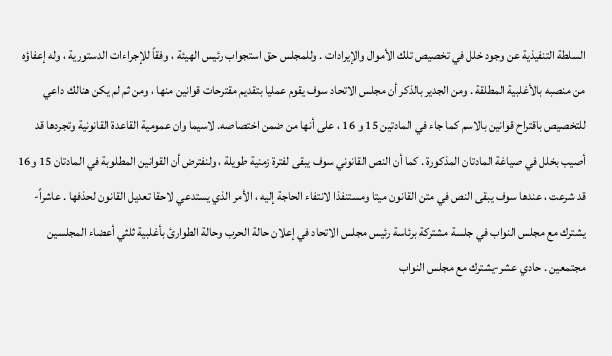السلطة التنفيذية عن وجود خلل في تخصيص تلك الأموال والإيرادات . وللمجلس حق استجواب رئيس الهيئة ، وفقاً للإجراءات الدستورية ، وله إعفاؤه من منصبه بالأغلبية المطلقة . ومن الجدير بالذكر أن مجلس الاتحاد سوف يقوم عمليا بتقديم مقترحات قوانين منها ، ومن ثم لم يكن هنالك داعي للتخصيص باقتراح قوانين بالاسم كما جاء في المادتين 15 و 16 ، على أنها من ضمن اختصاصه. لاسيما وان عمومية القاعدة القانونية وتجردها قد أصيب بخلل في صياغة المادتان المذكورة . كما أن النص القانوني سوف يبقى لفترة زمنية طويلة ، ولنفترض أن القوانين المطلوبة في المادتان 15 و16 قد شرعت ، عندها سوف يبقى النص في متن القانون ميتا ومستنفذا لانتفاء الحاجة إليه ، الأمر الذي يستدعي لاحقا تعديل القانون لحذفها . عاشراً-يشترك مع مجلس النواب في جلسة مشتركة برئاسة رئيس مجلس الاتحاد في إعلان حالة الحرب وحالة الطوارئ بأغلبية ثلثي أعضاء المجلسين مجتمعين . حادي عشر-يشترك مع مجلس النواب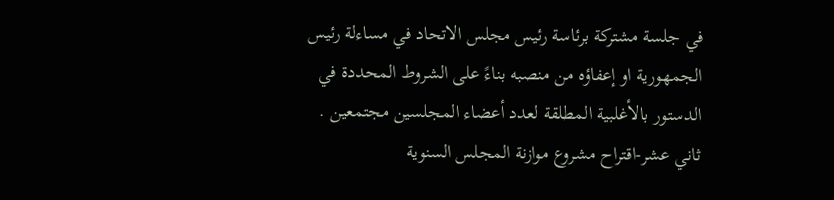في جلسة مشتركة برئاسة رئيس مجلس الاتحاد في مساءلة رئيس الجمهورية او إعفاؤه من منصبه بناءً على الشروط المحددة في الدستور بالأغلبية المطلقة لعدد أعضاء المجلسين مجتمعين . ثاني عشر-اقتراح مشروع موازنة المجلس السنوية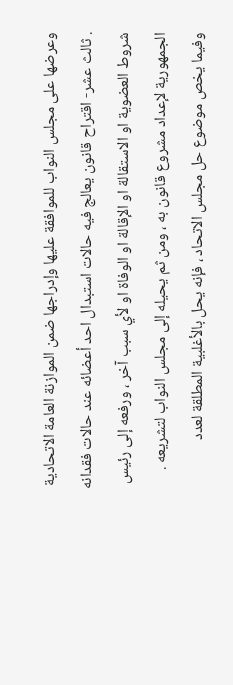وعرضها على مجلس النواب للموافقة عليها وإدراجها ضمن الموازنة العامة الاتحادية . ثالث عشر- اقتراح قانون يعالج فيه حالات استبدال احد أعضائه عند حالات فقدانه شروط العضوية او الاستقالة او الإقالة او الوفاة او لأي سبب آخر ، ورفعه إلى رئيس الجمهورية لإعداد مشروع قانون به ، ومن ثم يحيله إلى مجلس النواب لتشريعه . وفيما يخص موضوع حل مجلس الاتحاد ، فإنه يحل بالأغلبية المطلقة لعدد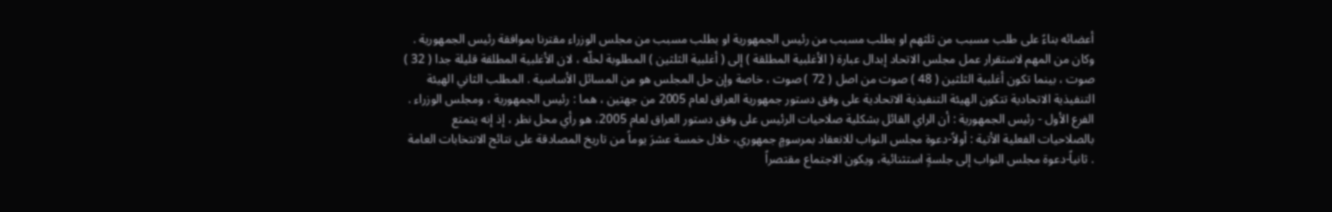أعضائه بناءً على طلب مسبب من ثلثهم او بطلب مسبب من رئيس الجمهورية او بطلب مسبب من مجلس الوزراء مقترنا بموافقة رئيس الجمهورية . وكان من المهم لاستقرار عمل مجلس الاتحاد إبدال عبارة ( الأغلبية المطلقة ) إلى ( أغلبية الثلثين ) المطلوبة لحلّه ، لان الأغلبية المطلقة قليلة جدا ( 32 ) صوت ، بينما تكون أغلبية الثلثين ( 48 ) صوت من اصل ( 72 ) صوت ، خاصة وإن حل المجلس هو من المسائل الأساسية . المطلب الثاني الهيئة التنفيذية الاتحادية تتكون الهيئة التنفيذية الاتحادية على وفق دستور جمهورية العراق لعام 2005 من جهتين ، هما : رئيس الجمهورية ، ومجلس الوزراء . الفرع الأول - رئيس الجمهورية : أن الراي القائل بشكلية صلاحيات الرئيس على وفق دستور العراق لعام 2005، هو رأي محل نظر ، إذ إنه يتمتع بالصلاحيات الفعلية الأتية : أولاً-دعوة مجلس النواب للانعقاد بمرسومٍ جمهوري، خلال خمسة عشرَ يوماً من تاريخ المصادقة على نتائج الانتخابات العامة . ثانياً-دعوة مجلس النواب إلى جلسةٍ استثنائية، ويكون الاجتماع مقتصراً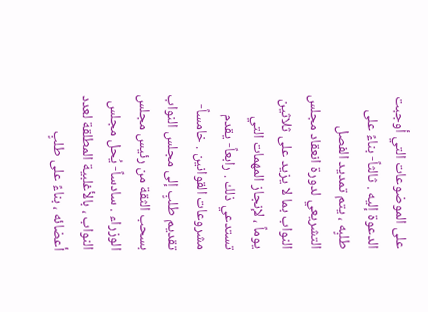على الموضوعات التي أوجبت الدعوة إليه . ثالثاً- بناءً على طلبٍه ، يتم تمديد الفصل التشريعي لدورة انعقاد مجلس النواب بما لا يزيد على ثلاثين يوماً ، لإنجاز المهمات التي تستدعي ذلك . رابعاً- يقدم مشروعات القوانين . خامساً- تقديم طلبٍ إلى مجلس النواب بسحب الثقة من رئيس مجلس الوزراء . سادساً- يُحل مجلس النواب ، بالأغلبية المطلقة لعدد أعضائه ، بناءً على طلبٍ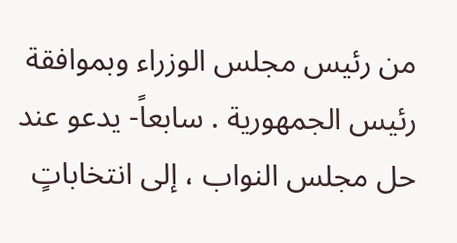من رئيس مجلس الوزراء وبموافقة رئيس الجمهورية . سابعاً- يدعو عند حل مجلس النواب ، إلى انتخاباتٍ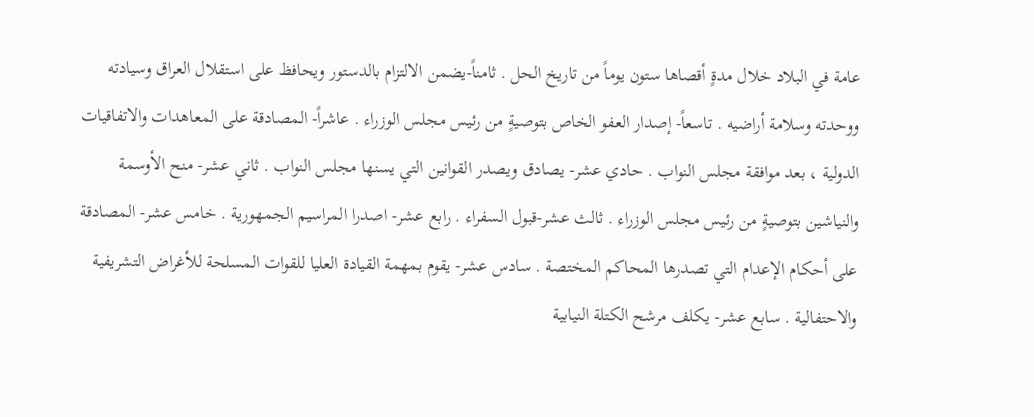عامة في البلاد خلال مدةٍ أقصاها ستون يوماً من تاريخ الحل . ثامناً-يضمن الالتزام بالدستور ويحافظ على استقلال العراق وسيادته ووحدته وسلامة أراضيه . تاسعاً- إصدار العفو الخاص بتوصيةٍ من رئيس مجلس الوزراء . عاشراً- المصادقة على المعاهدات والاتفاقيات الدولية ، بعد موافقة مجلس النواب . حادي عشر- يصادق ويصدر القوانين التي يسنها مجلس النواب . ثاني عشر- منح الأوسمة والنياشين بتوصيةٍ من رئيس مجلس الوزراء . ثالث عشر-قبول السفراء . رابع عشر- اصدرا المراسيم الجمهورية . خامس عشر- المصادقة على أحكام الإعدام التي تصدرها المحاكم المختصة . سادس عشر- يقوم بمهمة القيادة العليا للقوات المسلحة للأغراض التشريفية والاحتفالية . سابع عشر- يكلف مرشح الكتلة النيابية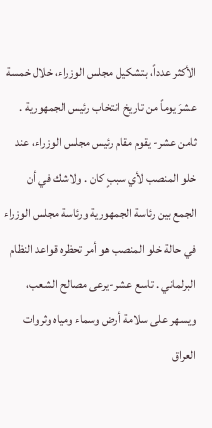الأكثر عدداً، بتشكيل مجلس الوزراء، خلال خمسة عشرَ يوماً من تاريخ انتخاب رئيس الجمهورية . ثامن عشر- يقوم مقام رئيس مجلس الوزراء، عند خلو المنصب لأي سببٍ كان . ولاشك في أن الجمع بين رئاسة الجمهورية ورئاسة مجلس الوزراء في حالة خلو المنصب هو أمر تحظره قواعد النظام البرلماني . تاسع عشر-يرعى مصالح الشعب، ويسهر على سلامة أرض وسماء ومياه وثروات العراق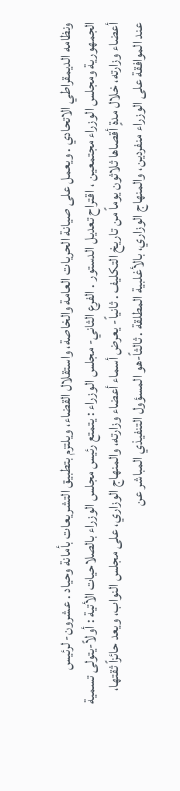ونظامه الديمقراطي الاتحادي . ويعمل على صيانة الحريات العامة والخاصة، واستقلال القضاء، ويلتزم بتطبيق التشريعات بأمانة وحياد . عشرون- لرئيس الجمهورية ومجلس الوزراء مجتمعين ، اقتراح تعديل الدستور . الفرع الثاني- مجلس الوزراء : يتمتع رئيس مجلس الوزراء بالصلاحيات الأتية : أولاً-يتولى تسمية أعضاء وزارته، خلال مدةٍ أقصاها ثلاثون يوماً من تاريخ التكليف . ثانياً- يعرض أسماء أعضاء وزارته، والمنهاج الوزاري، على مجلس النواب، ويعد حائزاً ثقتها، عند الموافقة على الوزراء منفردين، والمنهاج الوزاري، بالأغلبية المطلقة . ثالثاً-هو المسؤول التنفيذي المباشر عن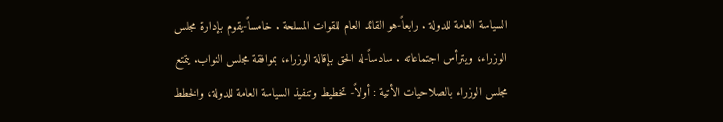السياسة العامة للدولة . رابعاً-هو القائد العام للقوات المسلحة . خامساً-يقوم بإدارة مجلس الوزراء، ويترأس اجتماعاته . سادساً-له الحق بإقالة الوزراء، بموافقة مجلس النواب. يتمتع مجلس الوزراء بالصلاحيات الأتية : أولاً- تخطيط وتنفيذ السياسة العامة للدولة، والخطط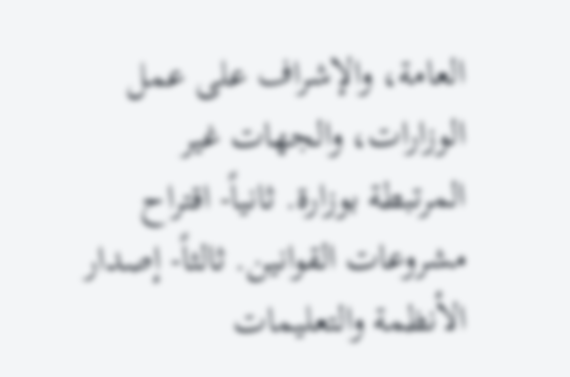العامة، والإشراف على عمل الوزارات، والجهات غير المرتبطة بوزارة. ثانياً- اقتراح مشروعات القوانين. ثالثاً- إصدار الأنظمة والتعليمات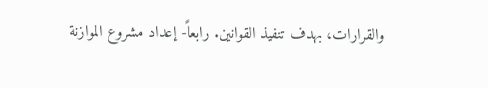والقرارات، بهدف تنفيذ القوانين. رابعاً- إعداد مشروع الموازنة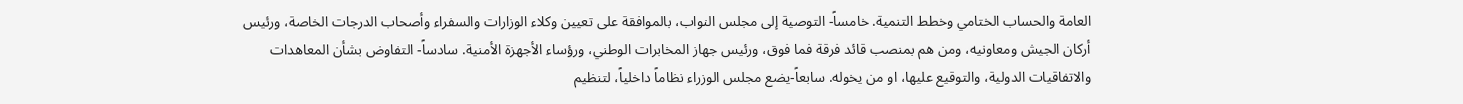العامة والحساب الختامي وخطط التنمية. خامساً- التوصية إلى مجلس النواب، بالموافقة على تعيين وكلاء الوزارات والسفراء وأصحاب الدرجات الخاصة، ورئيس أركان الجيش ومعاونيه، ومن هم بمنصب قائد فرقة فما فوق، ورئيس جهاز المخابرات الوطني، ورؤساء الأجهزة الأمنية. سادساً- التفاوض بشأن المعاهدات والاتفاقيات الدولية، والتوقيع عليها، او من يخوله. سابعاً-يضع مجلس الوزراء نظاماً داخلياً، لتنظيم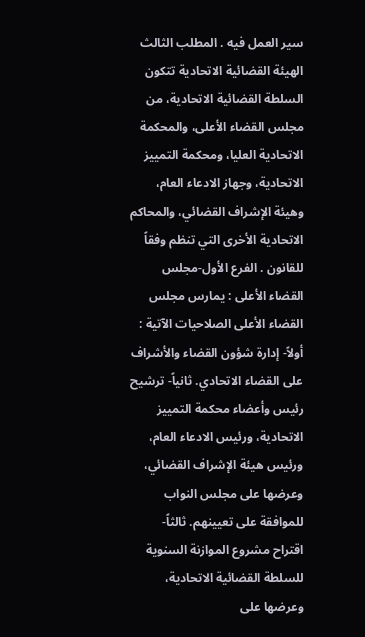سير العمل فيه . المطلب الثالث الهيئة القضائية الاتحادية تتكون السلطة القضائية الاتحادية، من مجلس القضاء الأعلى، والمحكمة الاتحادية العليا، ومحكمة التمييز الاتحادية، وجهاز الادعاء العام، وهيئة الإشراف القضائي، والمحاكم الاتحادية الأخرى التي تنظم وفقاً للقانون . الفرع الأول-مجلس القضاء الأعلى : يمارس مجلس القضاء الأعلى الصلاحيات الآتية : أولاً- إدارة شؤون القضاء والأشراف على القضاء الاتحادي. ثانياً- ترشيح رئيس وأعضاء محكمة التمييز الاتحادية، ورئيس الادعاء العام، ورئيس هيئة الإشراف القضائي، وعرضها على مجلس النواب للموافقة على تعيينهم. ثالثاً- اقتراح مشروع الموازنة السنوية للسلطة القضائية الاتحادية، وعرضها على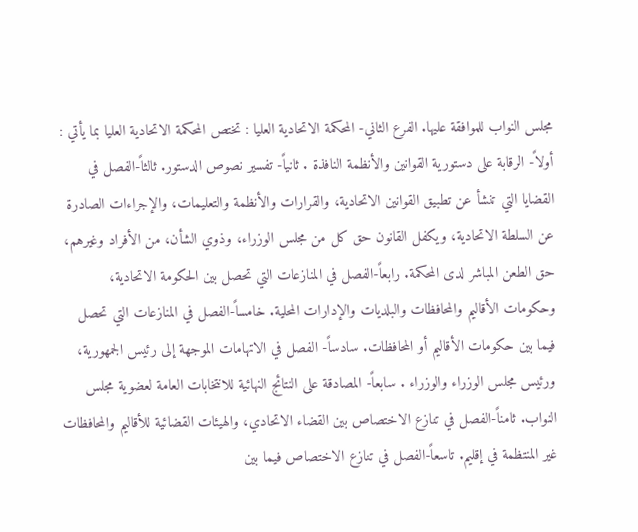مجلس النواب للموافقة عليها. الفرع الثاني- المحكمة الاتحادية العليا : تختص المحكمة الاتحادية العليا بما يأتي : أولاً- الرقابة على دستورية القوانين والأنظمة النافذة . ثانياً- تفسير نصوص الدستور. ثالثاً-الفصل في القضايا التي تنشأ عن تطبيق القوانين الاتحادية، والقرارات والأنظمة والتعليمات، والإجراءات الصادرة عن السلطة الاتحادية، ويكفل القانون حق كل من مجلس الوزراء، وذوي الشأن، من الأفراد وغيرهم، حق الطعن المباشر لدى المحكمة. رابعاً-الفصل في المنازعات التي تحصل بين الحكومة الاتحادية، وحكومات الأقاليم والمحافظات والبلديات والإدارات المحلية. خامساً-الفصل في المنازعات التي تحصل فيما بين حكومات الأقاليم أو المحافظات. سادساً- الفصل في الاتهامات الموجهة إلى رئيس الجمهورية، ورئيس مجلس الوزراء والوزراء . سابعاً- المصادقة على النتائج النهائية للانتخابات العامة لعضوية مجلس النواب. ثامناً-الفصل في تنازع الاختصاص بين القضاء الاتحادي، والهيئات القضائية للأقاليم والمحافظات غير المنتظمة في إقليم. تاسعاً-الفصل في تنازع الاختصاص فيما بين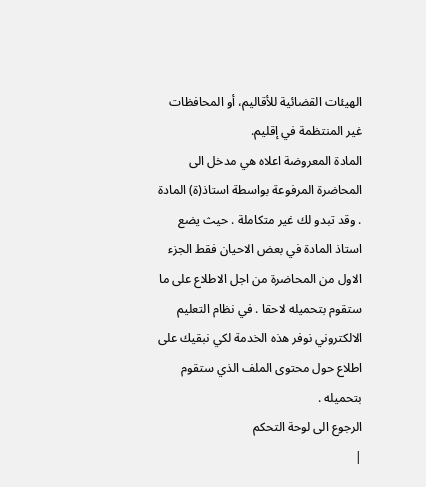الهيئات القضائية للأقاليم، أو المحافظات غير المنتظمة في إقليم.
المادة المعروضة اعلاه هي مدخل الى المحاضرة المرفوعة بواسطة استاذ(ة) المادة . وقد تبدو لك غير متكاملة . حيث يضع استاذ المادة في بعض الاحيان فقط الجزء الاول من المحاضرة من اجل الاطلاع على ما ستقوم بتحميله لاحقا . في نظام التعليم الالكتروني نوفر هذه الخدمة لكي نبقيك على اطلاع حول محتوى الملف الذي ستقوم بتحميله .
الرجوع الى لوحة التحكم
|